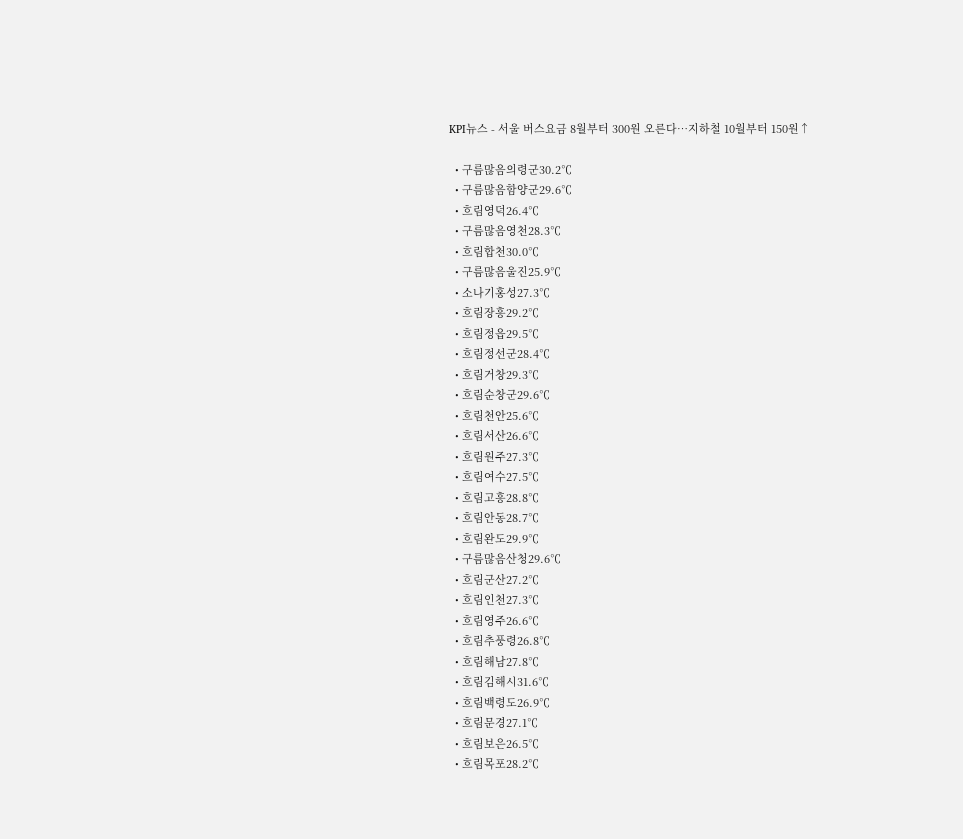KPI뉴스 - 서울 버스요금 8월부터 300원 오른다…지하철 10월부터 150원↑

  • 구름많음의령군30.2℃
  • 구름많음함양군29.6℃
  • 흐림영덕26.4℃
  • 구름많음영천28.3℃
  • 흐림합천30.0℃
  • 구름많음울진25.9℃
  • 소나기홍성27.3℃
  • 흐림장흥29.2℃
  • 흐림정읍29.5℃
  • 흐림정선군28.4℃
  • 흐림거창29.3℃
  • 흐림순창군29.6℃
  • 흐림천안25.6℃
  • 흐림서산26.6℃
  • 흐림원주27.3℃
  • 흐림여수27.5℃
  • 흐림고흥28.8℃
  • 흐림안동28.7℃
  • 흐림완도29.9℃
  • 구름많음산청29.6℃
  • 흐림군산27.2℃
  • 흐림인천27.3℃
  • 흐림영주26.6℃
  • 흐림추풍령26.8℃
  • 흐림해남27.8℃
  • 흐림김해시31.6℃
  • 흐림백령도26.9℃
  • 흐림문경27.1℃
  • 흐림보은26.5℃
  • 흐림목포28.2℃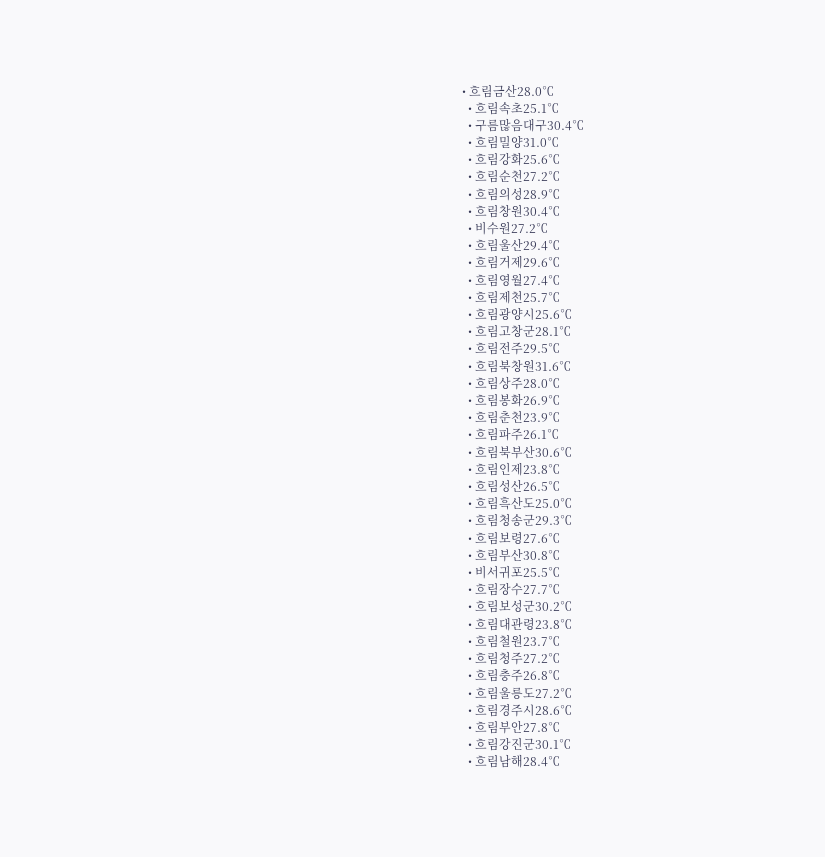• 흐림금산28.0℃
  • 흐림속초25.1℃
  • 구름많음대구30.4℃
  • 흐림밀양31.0℃
  • 흐림강화25.6℃
  • 흐림순천27.2℃
  • 흐림의성28.9℃
  • 흐림창원30.4℃
  • 비수원27.2℃
  • 흐림울산29.4℃
  • 흐림거제29.6℃
  • 흐림영월27.4℃
  • 흐림제천25.7℃
  • 흐림광양시25.6℃
  • 흐림고창군28.1℃
  • 흐림전주29.5℃
  • 흐림북창원31.6℃
  • 흐림상주28.0℃
  • 흐림봉화26.9℃
  • 흐림춘천23.9℃
  • 흐림파주26.1℃
  • 흐림북부산30.6℃
  • 흐림인제23.8℃
  • 흐림성산26.5℃
  • 흐림흑산도25.0℃
  • 흐림청송군29.3℃
  • 흐림보령27.6℃
  • 흐림부산30.8℃
  • 비서귀포25.5℃
  • 흐림장수27.7℃
  • 흐림보성군30.2℃
  • 흐림대관령23.8℃
  • 흐림철원23.7℃
  • 흐림청주27.2℃
  • 흐림충주26.8℃
  • 흐림울릉도27.2℃
  • 흐림경주시28.6℃
  • 흐림부안27.8℃
  • 흐림강진군30.1℃
  • 흐림남해28.4℃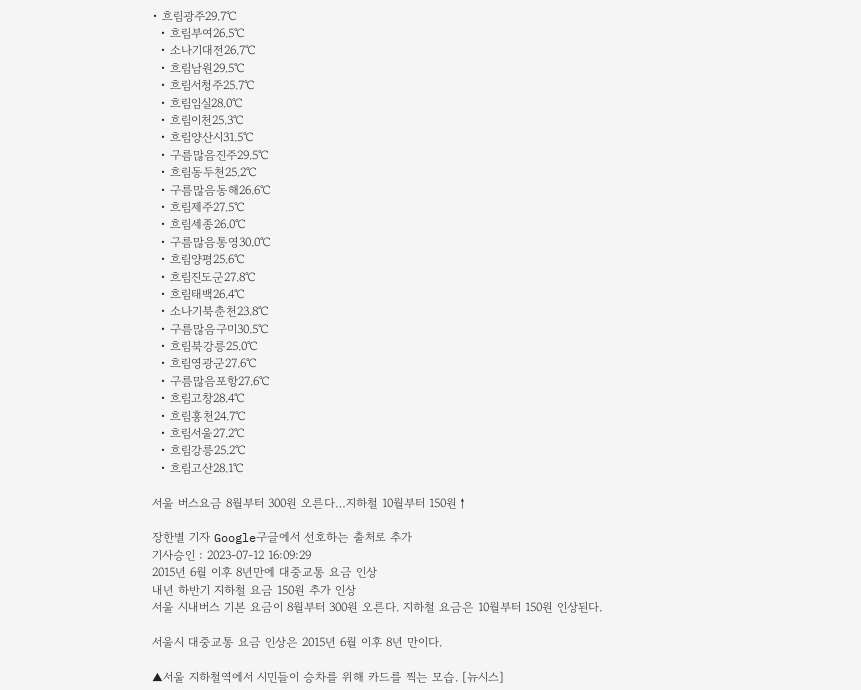• 흐림광주29.7℃
  • 흐림부여26.5℃
  • 소나기대전26.7℃
  • 흐림남원29.5℃
  • 흐림서청주25.7℃
  • 흐림임실28.0℃
  • 흐림이천25.3℃
  • 흐림양산시31.5℃
  • 구름많음진주29.5℃
  • 흐림동두천25.2℃
  • 구름많음동해26.6℃
  • 흐림제주27.5℃
  • 흐림세종26.0℃
  • 구름많음통영30.0℃
  • 흐림양평25.6℃
  • 흐림진도군27.8℃
  • 흐림태백26.4℃
  • 소나기북춘천23.8℃
  • 구름많음구미30.5℃
  • 흐림북강릉25.0℃
  • 흐림영광군27.6℃
  • 구름많음포항27.6℃
  • 흐림고창28.4℃
  • 흐림홍천24.7℃
  • 흐림서울27.2℃
  • 흐림강릉25.2℃
  • 흐림고산28.1℃

서울 버스요금 8월부터 300원 오른다…지하철 10월부터 150원↑

장한별 기자 Google구글에서 선호하는 출처로 추가
기사승인 : 2023-07-12 16:09:29
2015년 6월 이후 8년만에 대중교통 요금 인상
내년 하반기 지하철 요금 150원 추가 인상
서울 시내버스 기본 요금이 8월부터 300원 오른다. 지하철 요금은 10월부터 150원 인상된다.

서울시 대중교통 요금 인상은 2015년 6월 이후 8년 만이다.

▲서울 지하철역에서 시민들이 승차를 위해 카드를 찍는 모습. [뉴시스]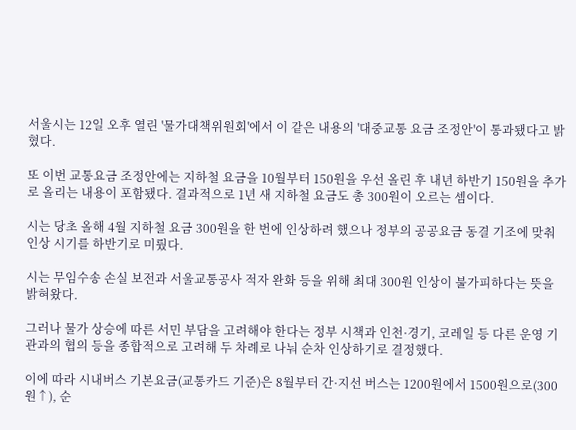서울시는 12일 오후 열린 '물가대책위원회'에서 이 같은 내용의 '대중교통 요금 조정안'이 통과됐다고 밝혔다.

또 이번 교통요금 조정안에는 지하철 요금을 10월부터 150원을 우선 올린 후 내년 하반기 150원을 추가로 올리는 내용이 포함됐다. 결과적으로 1년 새 지하철 요금도 총 300원이 오르는 셈이다.

시는 당초 올해 4월 지하철 요금 300원을 한 번에 인상하려 했으나 정부의 공공요금 동결 기조에 맞춰 인상 시기를 하반기로 미뤘다.

시는 무임수송 손실 보전과 서울교통공사 적자 완화 등을 위해 최대 300원 인상이 불가피하다는 뜻을 밝혀왔다.

그러나 물가 상승에 따른 서민 부담을 고려해야 한다는 정부 시책과 인천·경기, 코레일 등 다른 운영 기관과의 협의 등을 종합적으로 고려해 두 차례로 나눠 순차 인상하기로 결정했다.

이에 따라 시내버스 기본요금(교통카드 기준)은 8월부터 간·지선 버스는 1200원에서 1500원으로(300원↑), 순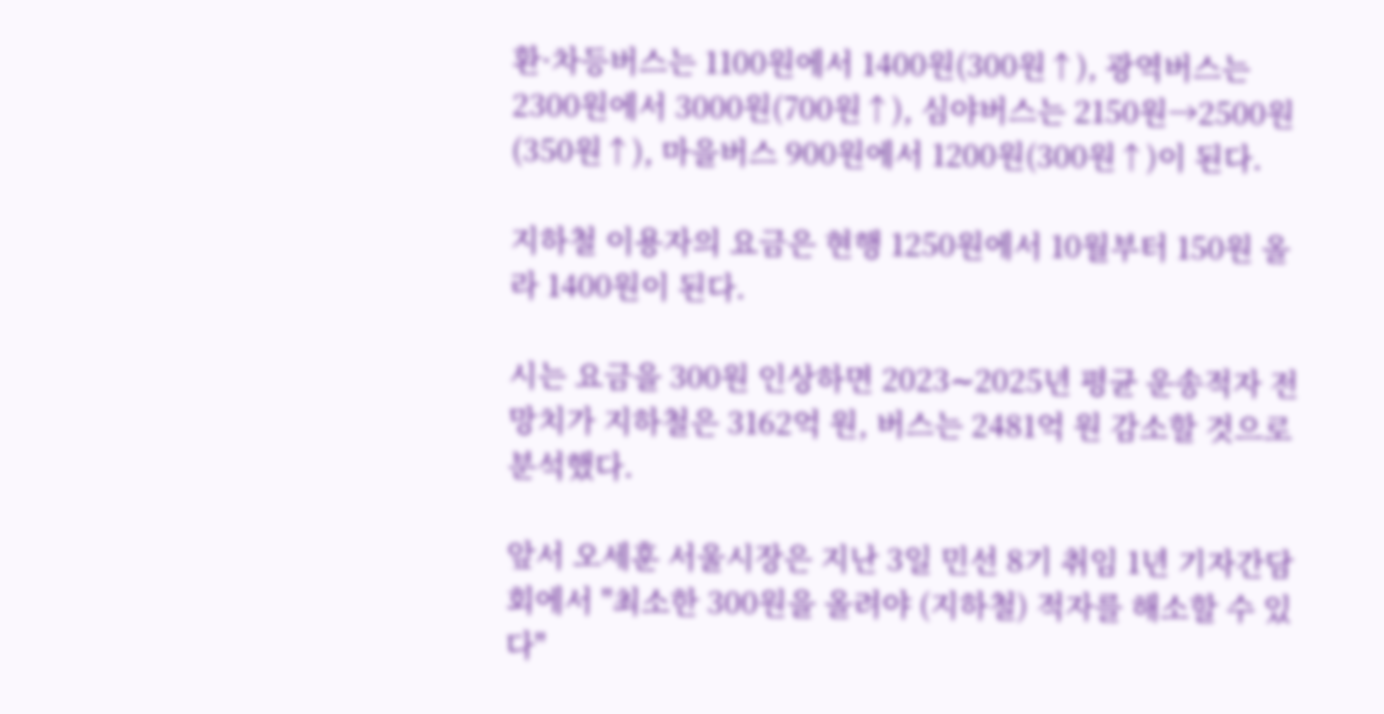환·차등버스는 1100원에서 1400원(300원↑), 광역버스는 2300원에서 3000원(700원↑), 심야버스는 2150원→2500원(350원↑), 마을버스 900원에서 1200원(300원↑)이 된다.

지하철 이용자의 요금은 현행 1250원에서 10월부터 150원 올라 1400원이 된다.

시는 요금을 300원 인상하면 2023∼2025년 평균 운송적자 전망치가 지하철은 3162억 원, 버스는 2481억 원 감소할 것으로 분석했다.

앞서 오세훈 서울시장은 지난 3일 민선 8기 취임 1년 기자간담회에서 "최소한 300원을 올려야 (지하철) 적자를 해소할 수 있다"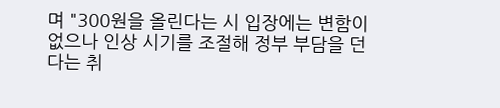며 "300원을 올린다는 시 입장에는 변함이 없으나 인상 시기를 조절해 정부 부담을 던다는 취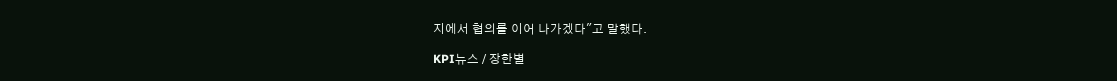지에서 협의를 이어 나가겠다"고 말했다.

KPI뉴스 / 장한별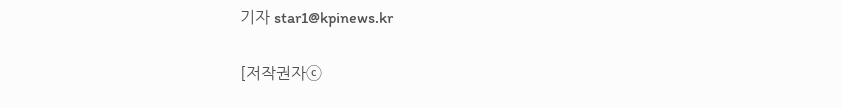기자 star1@kpinews.kr

[저작권자ⓒ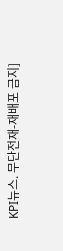KPI뉴스. 무단전재-재배포 금지]